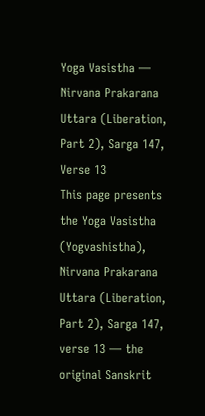Yoga Vasistha — Nirvana Prakarana Uttara (Liberation, Part 2), Sarga 147, Verse 13
This page presents the Yoga Vasistha (Yogvashistha), Nirvana Prakarana Uttara (Liberation, Part 2), Sarga 147, verse 13 — the original Sanskrit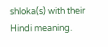shloka(s) with their Hindi meaning.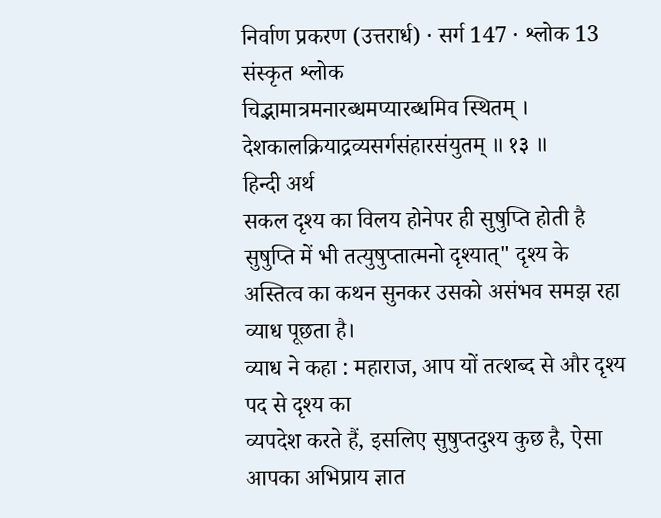निर्वाण प्रकरण (उत्तरार्ध) · सर्ग 147 · श्लोक 13
संस्कृत श्लोक
चिद्भामात्रमनारब्धमप्यारब्धमिव स्थितम् ।
देशकालक्रियाद्रव्यसर्गसंहारसंयुतम् ॥ १३ ॥
हिन्दी अर्थ
सकल दृश्य का विलय होनेपर ही सुषुप्ति होती है सुषुप्ति में भी तत्युषुप्तात्मनो दृश्यात्" दृश्य के
अस्तित्व का कथन सुनकर उसको असंभव समझ रहा व्याध पूछता है।
व्याध ने कहा : महाराज, आप यों तत्शब्द से और दृश्य पद से दृश्य का
व्यपदेश करते हैं, इसलिए सुषुप्तदुश्य कुछ है, ऐसा आपका अभिप्राय ज्ञात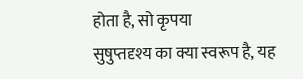होता है, सो कृपया
सुषुप्तदृश्य का क्या स्वरूप है, यह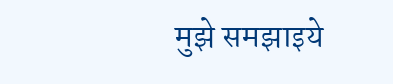मुझे समझाइये